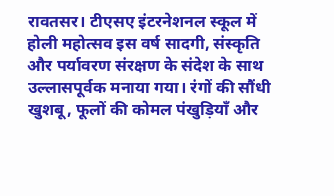रावतसर। टीएसए इंटरनेशनल स्कूल में होली महोत्सव इस वर्ष सादगी, संस्कृति और पर्यावरण संरक्षण के संदेश के साथ उल्लासपूर्वक मनाया गया। रंगों की सौंधी खुशबू, फूलों की कोमल पंखुड़ियाँ और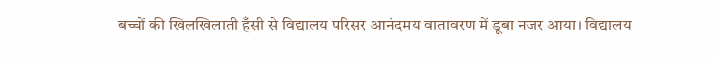बच्चों की खिलखिलाती हँसी से विद्यालय परिसर आनंदमय वातावरण में डूबा नजर आया। विद्यालय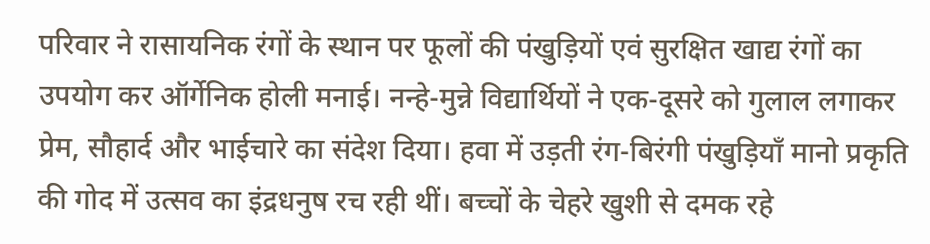परिवार ने रासायनिक रंगों के स्थान पर फूलों की पंखुड़ियों एवं सुरक्षित खाद्य रंगों का उपयोग कर ऑर्गेनिक होली मनाई। नन्हे-मुन्ने विद्यार्थियों ने एक-दूसरे को गुलाल लगाकर प्रेम, सौहार्द और भाईचारे का संदेश दिया। हवा में उड़ती रंग-बिरंगी पंखुड़ियाँ मानो प्रकृति की गोद में उत्सव का इंद्रधनुष रच रही थीं। बच्चों के चेहरे खुशी से दमक रहे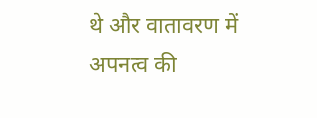थे और वातावरण में अपनत्व की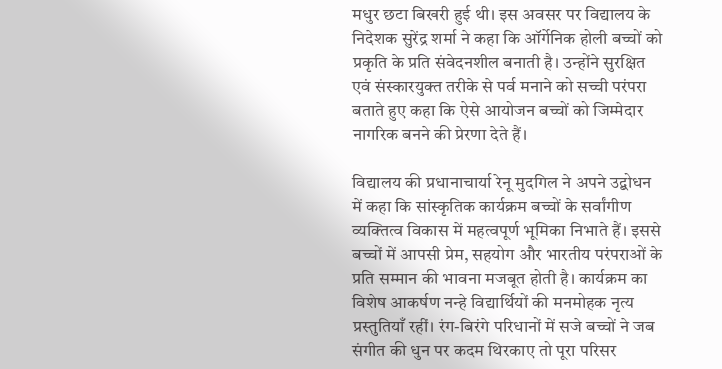मधुर छटा बिखरी हुई थी। इस अवसर पर विद्यालय के निदेशक सुरेंद्र शर्मा ने कहा कि ऑर्गेनिक होली बच्चों को प्रकृति के प्रति संवेदनशील बनाती है। उन्होंने सुरक्षित एवं संस्कारयुक्त तरीके से पर्व मनाने को सच्ची परंपरा बताते हुए कहा कि ऐसे आयोजन बच्चों को जिम्मेदार नागरिक बनने की प्रेरणा देते हैं।

विद्यालय की प्रधानाचार्या रेनू मुदगिल ने अपने उद्बोधन में कहा कि सांस्कृतिक कार्यक्रम बच्चों के सर्वांगीण व्यक्तित्व विकास में महत्वपूर्ण भूमिका निभाते हैं। इससे बच्चों में आपसी प्रेम, सहयोग और भारतीय परंपराओं के प्रति सम्मान की भावना मजबूत होती है। कार्यक्रम का विशेष आकर्षण नन्हे विद्यार्थियों की मनमोहक नृत्य प्रस्तुतियाँ रहीं। रंग-बिरंगे परिधानों में सजे बच्चों ने जब संगीत की धुन पर कदम थिरकाए तो पूरा परिसर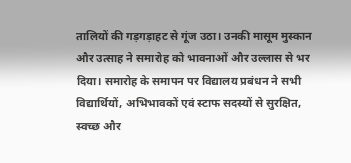तालियों की गड़गड़ाहट से गूंज उठा। उनकी मासूम मुस्कान और उत्साह ने समारोह को भावनाओं और उल्लास से भर दिया। समारोह के समापन पर विद्यालय प्रबंधन ने सभी विद्यार्थियों, अभिभावकों एवं स्टाफ सदस्यों से सुरक्षित, स्वच्छ और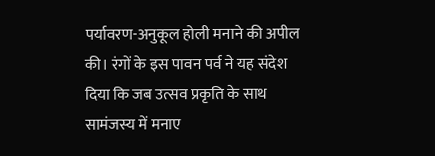पर्यावरण-अनुकूल होली मनाने की अपील की। रंगों के इस पावन पर्व ने यह संदेश दिया कि जब उत्सव प्रकृति के साथ सामंजस्य में मनाए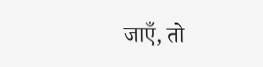जाएँ, तो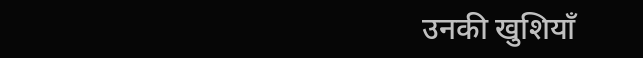उनकी खुशियाँ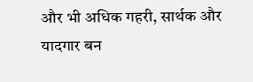और भी अधिक गहरी, सार्थक और यादगार बन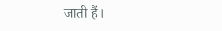जाती हैं।